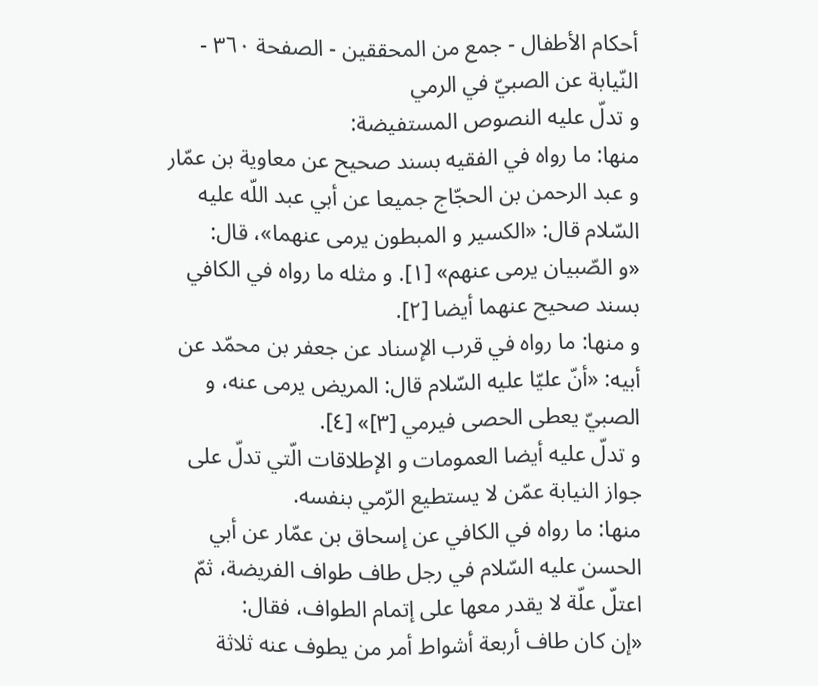أحكام الأطفال - جمع من المحققين - الصفحة ٣٦٠ - النّيابة عن الصبيّ في الرمي
و تدلّ عليه النصوص المستفيضة:
منها: ما رواه في الفقيه بسند صحيح عن معاوية بن عمّار و عبد الرحمن بن الحجّاج جميعا عن أبي عبد اللّه عليه السّلام قال: «الكسير و المبطون يرمى عنهما»، قال:
«و الصّبيان يرمى عنهم» [١]. و مثله ما رواه في الكافي بسند صحيح عنهما أيضا [٢].
و منها: ما رواه في قرب الإسناد عن جعفر بن محمّد عن أبيه: «أنّ عليّا عليه السّلام قال: المريض يرمى عنه، و الصبيّ يعطى الحصى فيرمي [٣]» [٤].
و تدلّ عليه أيضا العمومات و الإطلاقات الّتي تدلّ على جواز النيابة عمّن لا يستطيع الرّمي بنفسه.
منها: ما رواه في الكافي عن إسحاق بن عمّار عن أبي الحسن عليه السّلام في رجل طاف طواف الفريضة، ثمّ اعتلّ علّة لا يقدر معها على إتمام الطواف، فقال:
«إن كان طاف أربعة أشواط أمر من يطوف عنه ثلاثة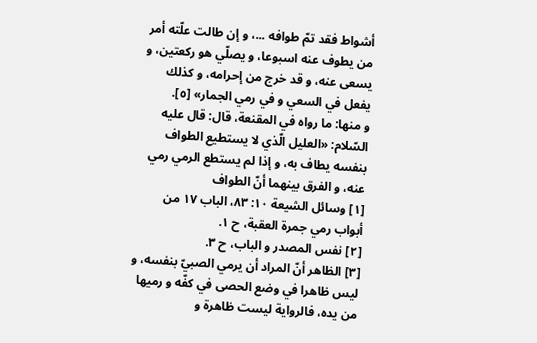أشواط فقد تمّ طوافه ...، و إن طالت علّته أمر من يطوف عنه اسبوعا، و يصلّي هو ركعتين، و يسعى عنه، و قد خرج من إحرامه، و كذلك يفعل في السعي و في رمي الجمار» [٥].
و منها: ما رواه في المقنعة، قال: قال عليه السّلام: «العليل الّذي لا يستطيع الطواف بنفسه يطاف به، و إذا لم يستطع الرمي رمي عنه، و الفرق بينهما أنّ الطواف
[١] وسائل الشيعة ١٠: ٨٣، الباب ١٧ من أبواب رمي جمرة العقبة، ح ١.
[٢] نفس المصدر و الباب، ح ٣.
[٣] الظاهر أنّ المراد أن يرمي الصبيّ بنفسه، و ليس ظاهرا في وضع الحصى في كفّه و رميها من يده، فالرواية ليست ظاهرة و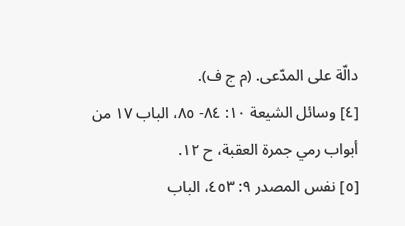دالّة على المدّعى. (م ج ف).
[٤] وسائل الشيعة ١٠: ٨٤- ٨٥، الباب ١٧ من أبواب رمي جمرة العقبة، ح ١٢.
[٥] نفس المصدر ٩: ٤٥٣، الباب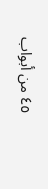٤٥ من أبواب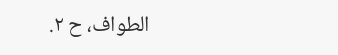الطواف، ح ٢.